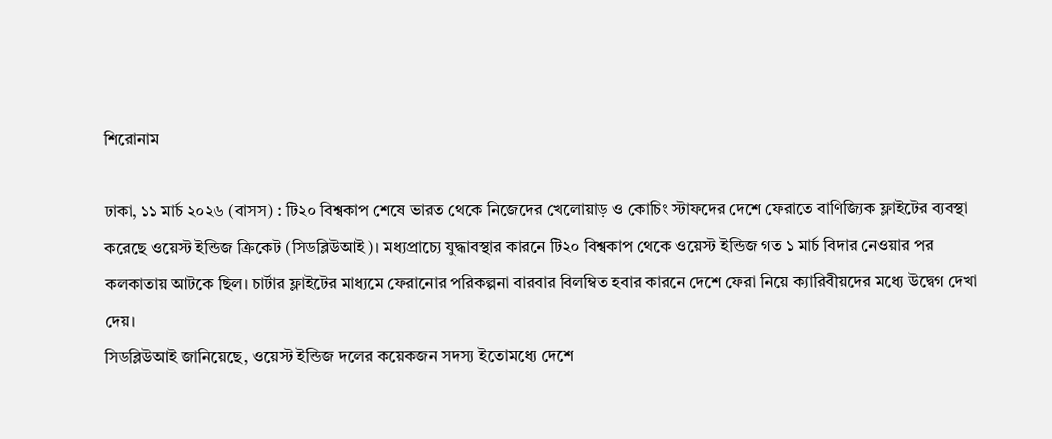শিরোনাম

ঢাকা, ১১ মার্চ ২০২৬ (বাসস) : টি২০ বিশ্বকাপ শেষে ভারত থেকে নিজেদের খেলোয়াড় ও কোচিং স্টাফদের দেশে ফেরাতে বাণিজ্যিক ফ্লাইটের ব্যবস্থা করেছে ওয়েস্ট ইন্ডিজ ক্রিকেট (সিডব্লিউআই)। মধ্যপ্রাচ্যে যুদ্ধাবস্থার কারনে টি২০ বিশ্বকাপ থেকে ওয়েস্ট ইন্ডিজ গত ১ মার্চ বিদার নেওয়ার পর কলকাতায় আটকে ছিল। চার্টার ফ্লাইটের মাধ্যমে ফেরানোর পরিকল্পনা বারবার বিলম্বিত হবার কারনে দেশে ফেরা নিয়ে ক্যারিবীয়দের মধ্যে উদ্বেগ দেখা দেয়।
সিডব্লিউআই জানিয়েছে, ওয়েস্ট ইন্ডিজ দলের কয়েকজন সদস্য ইতোমধ্যে দেশে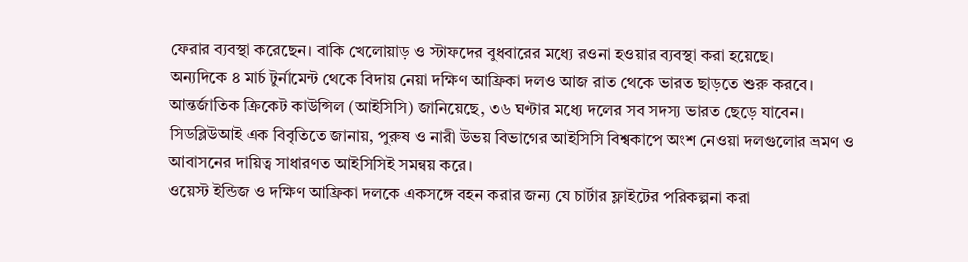ফেরার ব্যবস্থা করেছেন। বাকি খেলোয়াড় ও স্টাফদের বুধবারের মধ্যে রওনা হওয়ার ব্যবস্থা করা হয়েছে।
অন্যদিকে ৪ মার্চ টুর্নামেন্ট থেকে বিদায় নেয়া দক্ষিণ আফ্রিকা দলও আজ রাত থেকে ভারত ছাড়তে শুরু করবে।
আন্তর্জাতিক ক্রিকেট কাউন্সিল (আইসিসি) জানিয়েছে, ৩৬ ঘণ্টার মধ্যে দলের সব সদস্য ভারত ছেড়ে যাবেন।
সিডব্লিউআই এক বিবৃতিতে জানায়, পুরুষ ও নারী উভয় বিভাগের আইসিসি বিশ্বকাপে অংশ নেওয়া দলগুলোর ভ্রমণ ও আবাসনের দায়িত্ব সাধারণত আইসিসিই সমন্বয় করে।
ওয়েস্ট ইন্ডিজ ও দক্ষিণ আফ্রিকা দলকে একসঙ্গে বহন করার জন্য যে চার্টার ফ্লাইটের পরিকল্পনা করা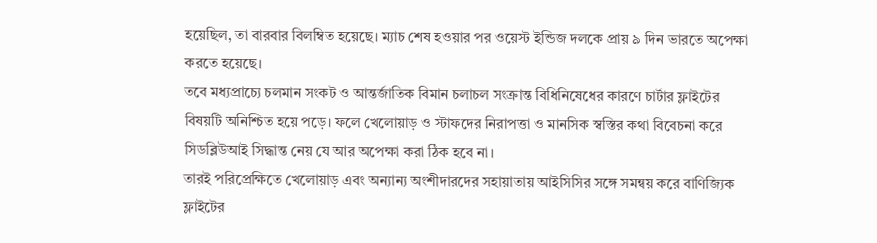হয়েছিল, তা বারবার বিলম্বিত হয়েছে। ম্যাচ শেষ হওয়ার পর ওয়েস্ট ইন্ডিজ দলকে প্রায় ৯ দিন ভারতে অপেক্ষা করতে হয়েছে।
তবে মধ্যপ্রাচ্যে চলমান সংকট ও আন্তর্জাতিক বিমান চলাচল সংক্রান্ত বিধিনিষেধের কারণে চার্টার ফ্লাইটের বিষয়টি অনিশ্চিত হয়ে পড়ে। ফলে খেলোয়াড় ও স্টাফদের নিরাপত্তা ও মানসিক স্বস্তির কথা বিবেচনা করে সিডব্লিউআই সিদ্ধান্ত নেয় যে আর অপেক্ষা করা ঠিক হবে না।
তারই পরিপ্রেক্ষিতে খেলোয়াড় এবং অন্যান্য অংশীদারদের সহায়াতায় আইসিসির সঙ্গে সমন্বয় করে বাণিজ্যিক ফ্লাইটের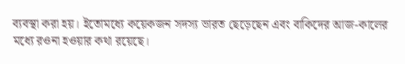ব্যবস্থা করা হয়। ইতোমধ্যে কয়েকজন সদস্য ভারত ছেড়েছেন এবং বাকিদের আজ-কালের মধ্যে রওনা হওয়ার কথা রয়েছে।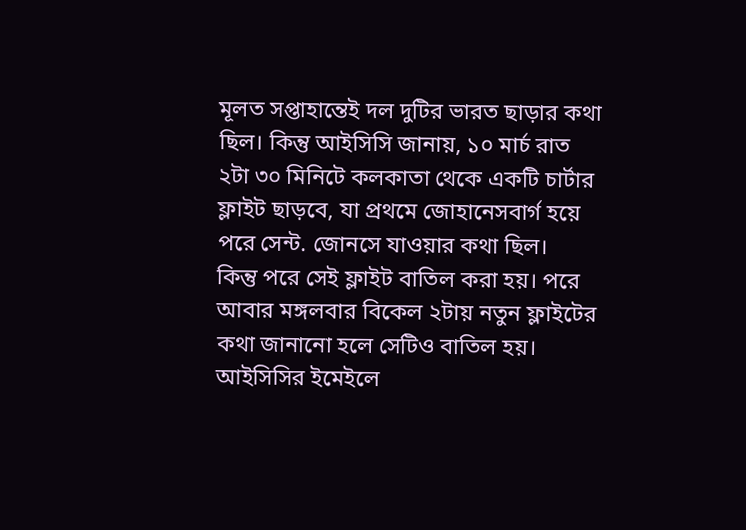মূলত সপ্তাহান্তেই দল দুটির ভারত ছাড়ার কথা ছিল। কিন্তু আইসিসি জানায়, ১০ মার্চ রাত ২টা ৩০ মিনিটে কলকাতা থেকে একটি চার্টার ফ্লাইট ছাড়বে, যা প্রথমে জোহানেসবার্গ হয়ে পরে সেন্ট. জোনসে যাওয়ার কথা ছিল।
কিন্তু পরে সেই ফ্লাইট বাতিল করা হয়। পরে আবার মঙ্গলবার বিকেল ২টায় নতুন ফ্লাইটের কথা জানানো হলে সেটিও বাতিল হয়। আইসিসির ইমেইলে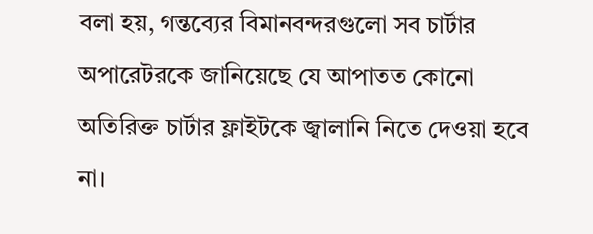বলা হয়, গন্তব্যের বিমানবন্দরগুলো সব চার্টার অপারেটরকে জানিয়েছে যে আপাতত কোনো অতিরিক্ত চার্টার ফ্লাইটকে জ্বালানি নিতে দেওয়া হবে না।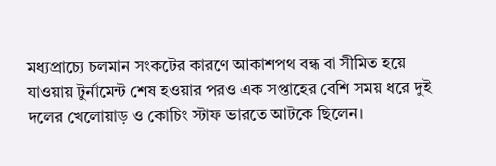মধ্যপ্রাচ্যে চলমান সংকটের কারণে আকাশপথ বন্ধ বা সীমিত হয়ে যাওয়ায় টুর্নামেন্ট শেষ হওয়ার পরও এক সপ্তাহের বেশি সময় ধরে দুই দলের খেলোয়াড় ও কোচিং স্টাফ ভারতে আটকে ছিলেন।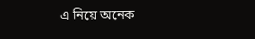এ নিয়ে অনেক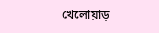খেলোয়াড়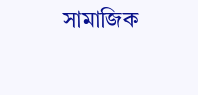সামাজিক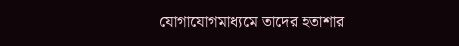যোগাযোগমাধ্যমে তাদের হতাশার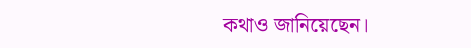কথাও জানিয়েছেন।